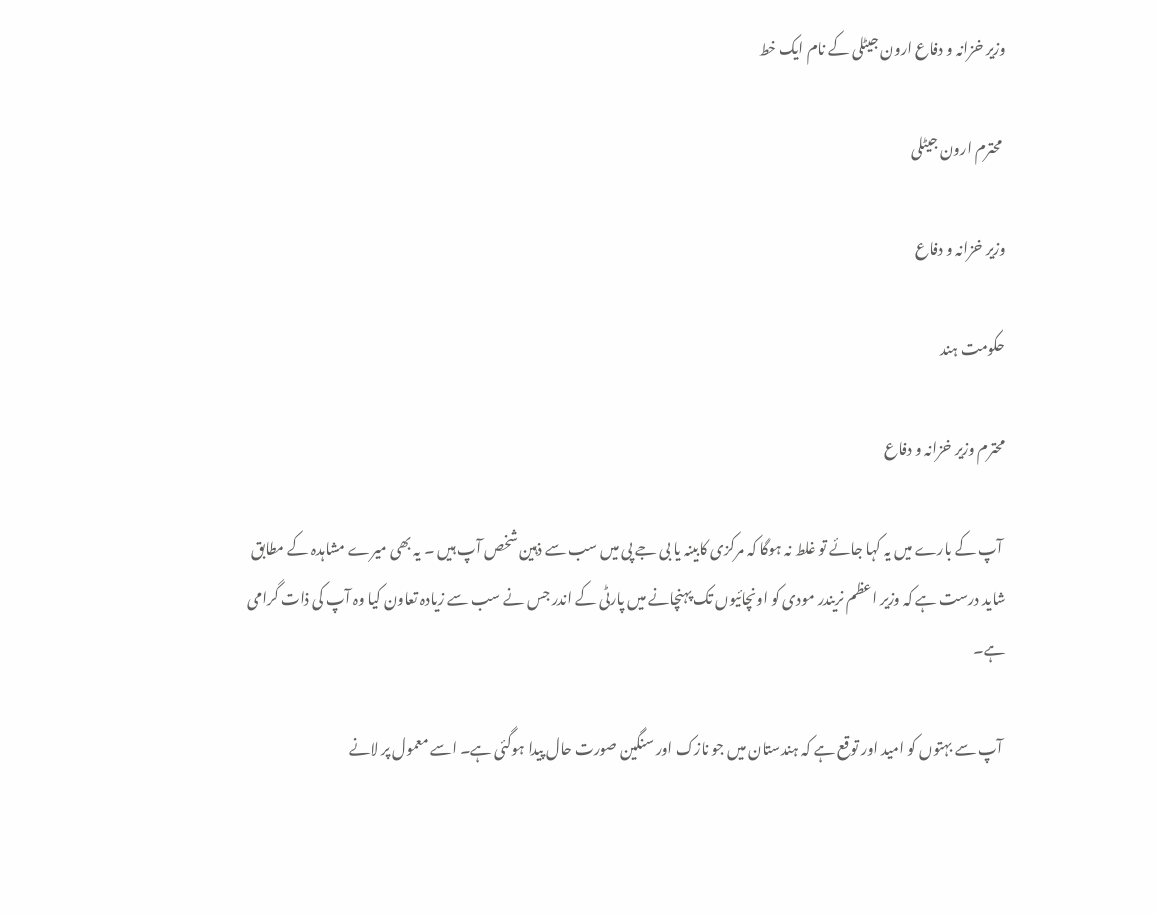وزیر خزانہ و دفاع ارون جیٹلی کے نام ایک خط

 محترم ارون جیٹلی

وزیر خزانہ و دفاع

حکومت ہند

محترم وزیر خزانہ و دفاع

 آپ کے بارے میں یہ کہا جائے تو غلط نہ ہوگا کہ مرکزی کابینہ یا بی جے پی میں سب سے ذہین شخص آپ ہیں ۔ یہ بھی میرے مشاہدہ کے مطابق شاید درست ہے کہ وزیر اعظم نریندر مودی کو اونچائیوں تک پہنچانے میں پارٹی کے اندر جس نے سب سے زیادہ تعاون کیا وہ آپ کی ذات گرامی ہے۔

 آپ سے بہتوں کو امید اور توقع ہے کہ ہندستان میں جو نازک اور سنگین صورت حال پیدا ہوگئی ہے۔ اسے معمول پر لانے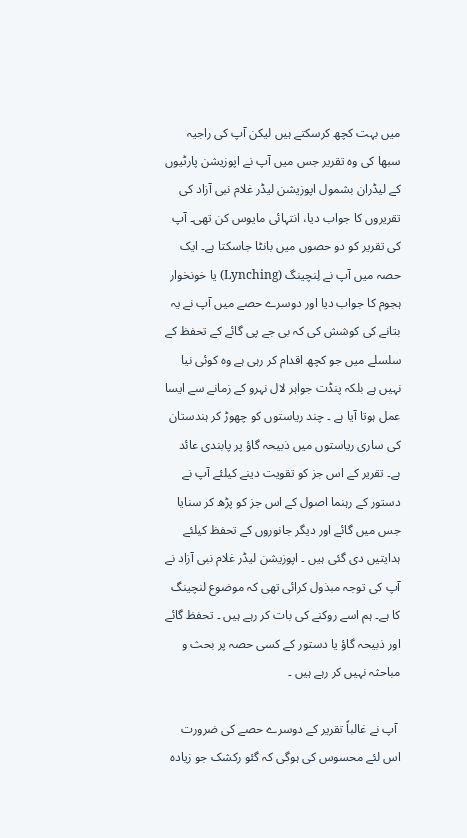میں بہت کچھ کرسکتے ہیں لیکن آپ کی راجیہ سبھا کی وہ تقریر جس میں آپ نے اپوزیشن پارٹیوں کے لیڈران بشمول اپوزیشن لیڈر غلام نبی آزاد کی تقریروں کا جواب دیا، انتہائی مایوس کن تھی۔ آپ کی تقریر کو دو حصوں میں بانٹا جاسکتا ہے۔ ایک حصہ میں آپ نے لِنچینگ (Lynching) یا خونخوار ہجوم کا جواب دیا اور دوسرے حصے میں آپ نے یہ بتانے کی کوشش کی کہ بی جے پی گائے کے تحفظ کے سلسلے میں جو کچھ اقدام کر رہی ہے وہ کوئی نیا نہیں ہے بلکہ پنڈت جواہر لال نہرو کے زمانے سے ایسا عمل ہوتا آیا ہے ۔ چند ریاستوں کو چھوڑ کر ہندستان کی ساری ریاستوں میں ذبیحہ گاؤ پر پابندی عائد ہے۔ تقریر کے اس جز کو تقویت دینے کیلئے آپ نے دستور کے رہنما اصول کے اس جز کو پڑھ کر سنایا جس میں گائے اور دیگر جانوروں کے تحفظ کیلئے ہدایتیں دی گئی ہیں ۔ اپوزیشن لیڈر غلام نبی آزاد نے آپ کی توجہ مبذول کرائی تھی کہ موضوع لنچینگ کا ہے۔ ہم اسے روکنے کی بات کر رہے ہیں ۔ تحفظ گائے اور ذبیحہ گاؤ یا دستور کے کسی حصہ پر بحث و مباحثہ نہیں کر رہے ہیں ۔

 آپ نے غالباً تقریر کے دوسرے حصے کی ضرورت اس لئے محسوس کی ہوگی کہ گئو رکشک جو زیادہ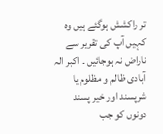تر راکشش ہوگئے ہیں وہ کہیں آپ کی تقریر سے ناراض نہ ہوجائیں ۔ اکبر الہ آبادی ظالم و مظلوم یا شرپسند اور خیر پسند دونوں کو جب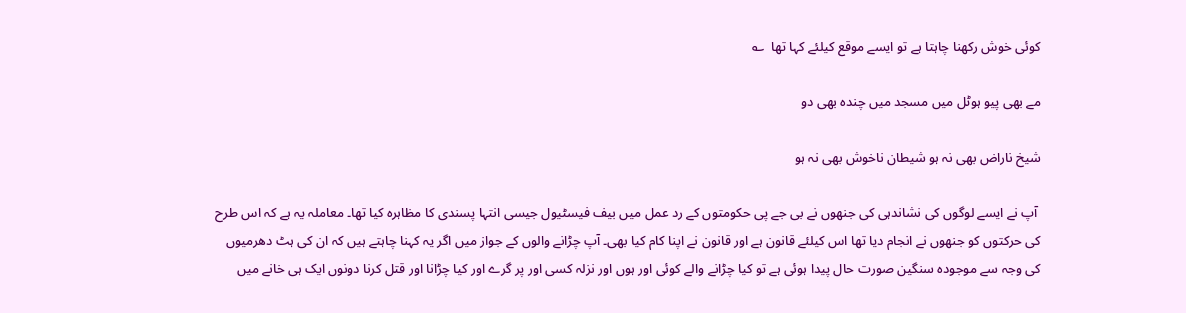کوئی خوش رکھنا چاہتا ہے تو ایسے موقع کیلئے کہا تھا  ؎

مے بھی پیو ہوٹل میں مسجد میں چندہ بھی دو

شیخ ناراض بھی نہ ہو شیطان ناخوش بھی نہ ہو

 آپ نے ایسے لوگوں کی نشاندہی کی جنھوں نے بی جے پی حکومتوں کے رد عمل میں بیف فیسٹیول جیسی انتہا پسندی کا مظاہرہ کیا تھا۔ معاملہ یہ ہے کہ اس طرح کی حرکتوں کو جنھوں نے انجام دیا تھا اس کیلئے قانون ہے اور قانون نے اپنا کام کیا بھی۔ آپ چڑانے والوں کے جواز میں اگر یہ کہنا چاہتے ہیں کہ ان کی ہٹ دھرمیوں کی وجہ سے موجودہ سنگین صورت حال پیدا ہوئی ہے تو کیا چڑانے والے کوئی اور ہوں اور نزلہ کسی اور پر گرے اور کیا چڑانا اور قتل کرنا دونوں ایک ہی خانے میں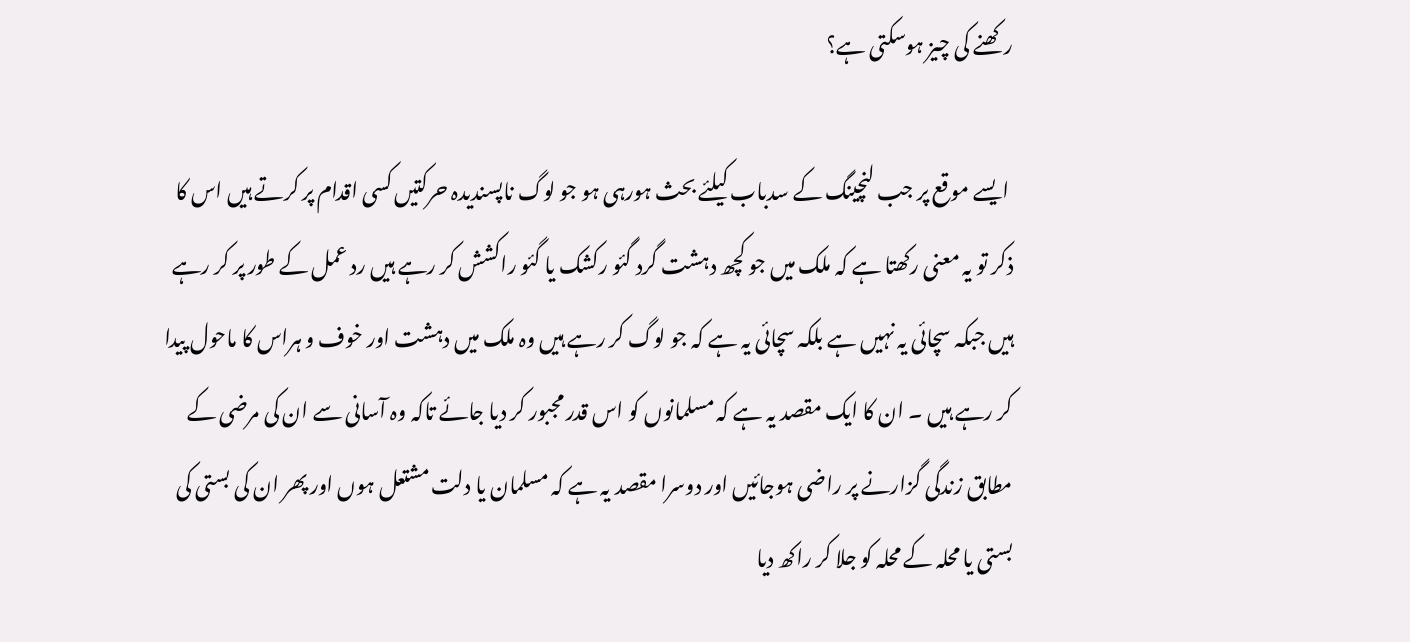رکھنے کی چیز ہوسکتی ہے؟

 ایسے موقع پر جب لنچینگ کے سدباب کیلئے بحث ہورہی ہو جو لوگ ناپسندیدہ حرکتیں کسی اقدام پر کرتے ہیں اس کا ذکر تو یہ معنی رکھتا ہے کہ ملک میں جو کچھ دہشت گرد گئو رکشک یا گئو راکشش کر رہے ہیں رد عمل کے طور پر کر رہے ہیں جبکہ سچائی یہ نہیں ہے بلکہ سچائی یہ ہے کہ جو لوگ کر رہے ہیں وہ ملک میں دہشت اور خوف و ہراس کا ماحول پیدا کر رہے ہیں ۔ ان کا ایک مقصد یہ ہے کہ مسلمانوں کو اس قدر مجبور کر دیا جائے تاکہ وہ آسانی سے ان کی مرضی کے مطابق زندگی گزارنے پر راضی ہوجائیں اور دوسرا مقصد یہ ہے کہ مسلمان یا دلت مشتعل ہوں اور پھر ان کی بستی کی بستی یا محلہ کے محلہ کو جلا کر راکھ دیا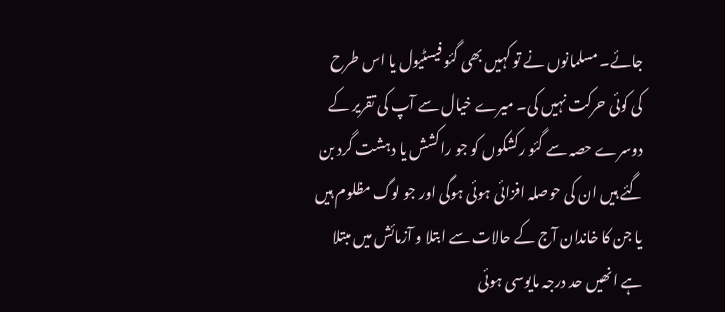جائے۔ مسلمانوں نے تو کہیں بھی گئو فیسٹیول یا اس طرح کی کوئی حرکت نہیں کی۔ میرے خیال سے آپ کی تقریر کے دوسرے حصہ سے گئو رکشکوں کو جو راکشش یا دہشت گرد بن گئے ہیں ان کی حوصلہ افزائی ہوئی ہوگی اور جو لوگ مظلوم ہیں یا جن کا خاندان آج کے حالات سے ابتلا و آزمائش میں مبتلا ہے انھیں حد درجہ مایوسی ہوئی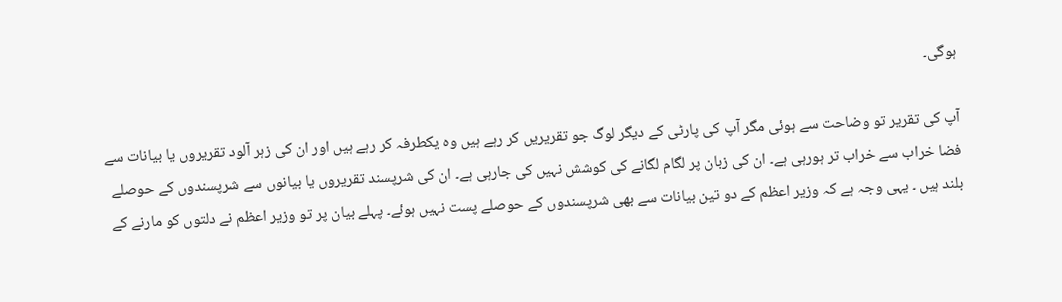ہوگی۔

آپ کی تقریر تو وضاحت سے ہوئی مگر آپ کی پارٹی کے دیگر لوگ جو تقریریں کر رہے ہیں وہ یکطرفہ کر رہے ہیں اور ان کی زہر آلود تقریروں یا بیانات سے فضا خراب سے خراب تر ہورہی ہے۔ ان کی زبان پر لگام لگانے کی کوشش نہیں کی جارہی ہے۔ ان کی شرپسند تقریروں یا بیانوں سے شرپسندوں کے حوصلے بلند ہیں ۔ یہی وجہ ہے کہ وزیر اعظم کے دو تین بیانات سے بھی شرپسندوں کے حوصلے پست نہیں ہوئے۔ پہلے بیان پر تو وزیر اعظم نے دلتوں کو مارنے کے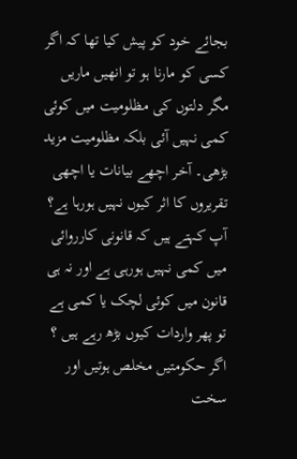بجائے خود کو پیش کیا تھا کہ اگر کسی کو مارنا ہو تو انھیں ماریں مگر دلتوں کی مظلومیت میں کوئی کمی نہیں آئی بلکہ مظلومیت مزید بڑھی۔ آخر اچھے بیانات یا اچھی تقریروں کا اثر کیوں نہیں ہورہا ہے؟ آپ کہتے ہیں کہ قانونی کارروائی میں کمی نہیں ہورہی ہے اور نہ ہی قانون میں کوئی لچک یا کمی ہے تو پھر واردات کیوں بڑھ رہے ہیں ؟ اگر حکومتیں مخلص ہوتیں اور سخت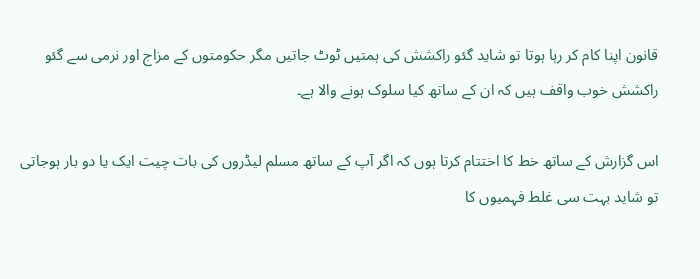قانون اپنا کام کر رہا ہوتا تو شاید گئو راکشش کی ہمتیں ٹوٹ جاتیں مگر حکومتوں کے مزاج اور نرمی سے گئو راکشش خوب واقف ہیں کہ ان کے ساتھ کیا سلوک ہونے والا ہے۔

اس گزارش کے ساتھ خط کا اختتام کرتا ہوں کہ اگر آپ کے ساتھ مسلم لیڈروں کی بات چیت ایک یا دو بار ہوجاتی تو شاید بہت سی غلط فہمیوں کا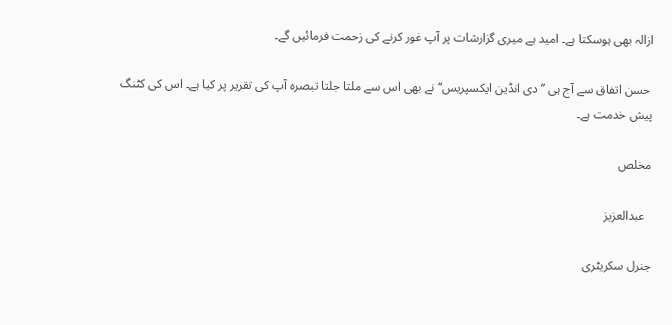ازالہ بھی ہوسکتا ہے۔ امید ہے میری گزارشات پر آپ غور کرنے کی زحمت فرمائیں گے۔

 حسن اتفاق سے آج ہی ’’دی انڈین ایکسپریس‘‘ نے بھی اس سے ملتا جلتا تبصرہ آپ کی تقریر پر کیا ہے۔ اس کی کٹنگ پیش خدمت ہے۔

مخلص

  عبدالعزیز

جنرل سکریٹری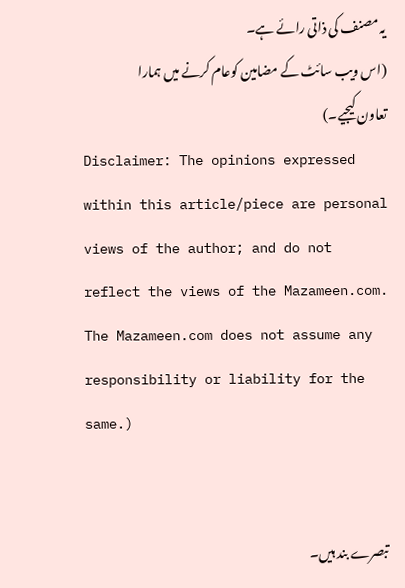یہ مصنف کی ذاتی رائے ہے۔
(اس ویب سائٹ کے مضامین کوعام کرنے میں ہمارا تعاون کیجیے۔)
Disclaimer: The opinions expressed within this article/piece are personal views of the author; and do not reflect the views of the Mazameen.com. The Mazameen.com does not assume any responsibility or liability for the same.)


تبصرے بند ہیں۔